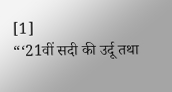[1]
“‘21वीं सदी की उर्दू तथा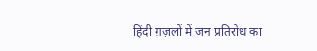हिंदी ग़ज़लों में जन प्रतिरोध का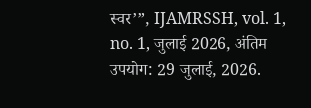स्वर’”, IJAMRSSH, vol. 1, no. 1, जुलाई 2026, अंतिम उपयोग: 29 जुलाई, 2026.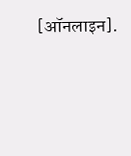[ऑनलाइन].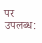पर उपलब्ध: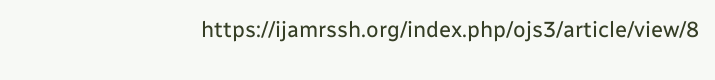https://ijamrssh.org/index.php/ojs3/article/view/8